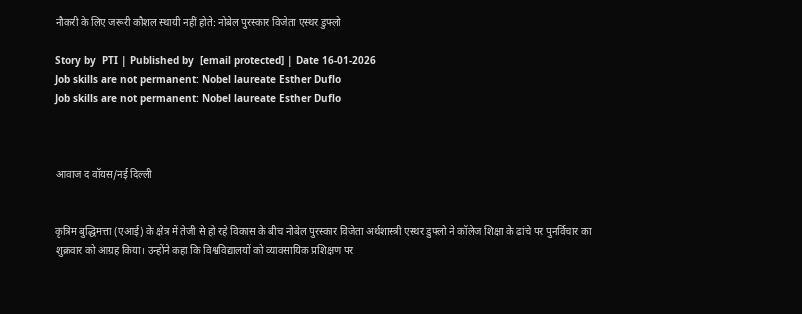नौकरी के लिए जरूरी कौशल स्थायी नहीं होते: नोबेल पुरस्कार विजेता एस्थर डुफ्लो

Story by  PTI | Published by  [email protected] | Date 16-01-2026
Job skills are not permanent: Nobel laureate Esther Duflo
Job skills are not permanent: Nobel laureate Esther Duflo



आवाज द वॉयस/नई दिल्ली


कृत्रिम बुद्धिमत्ता (एआई) के क्षेत्र में तेजी से हो रहे विकास के बीच नोबेल पुरस्कार विजेता अर्थशास्त्री एस्थर डुफ्लो ने कॉलेज शिक्षा के ढांचे पर पुनर्विचार का शुक्रवार को आग्रह किया। उन्होंने कहा कि विश्वविद्यालयों को व्यावसायिक प्रशिक्षण पर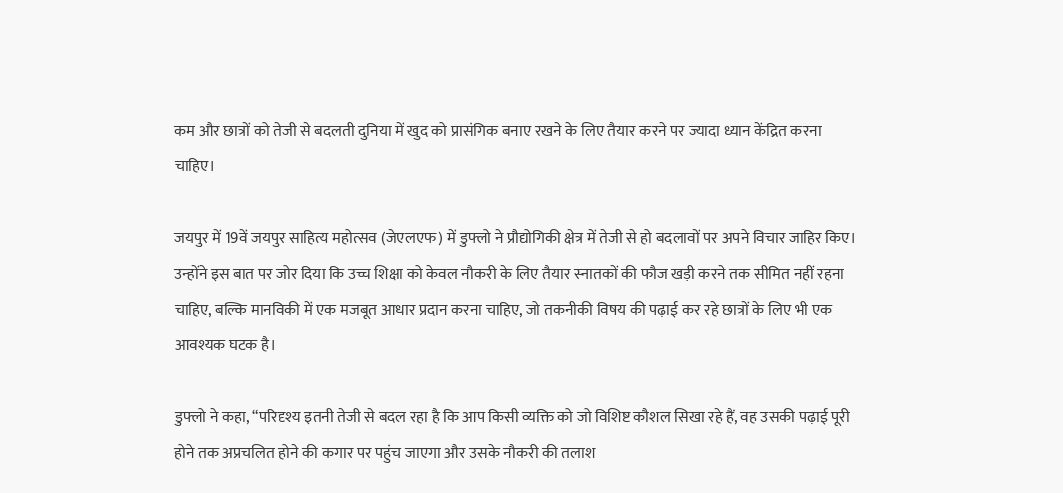कम और छात्रों को तेजी से बदलती दुनिया में खुद को प्रासंगिक बनाए रखने के लिए तैयार करने पर ज्यादा ध्यान केंद्रित करना चाहिए।

जयपुर में 19वें जयपुर साहित्य महोत्सव (जेएलएफ) में डुफ्लो ने प्रौद्योगिकी क्षेत्र में तेजी से हो बदलावों पर अपने विचार जाहिर किए। उन्होंने इस बात पर जोर दिया कि उच्च शिक्षा को केवल नौकरी के लिए तैयार स्नातकों की फौज खड़ी करने तक सीमित नहीं रहना चाहिए, बल्कि मानविकी में एक मजबूत आधार प्रदान करना चाहिए, जो तकनीकी विषय की पढ़ाई कर रहे छात्रों के लिए भी एक आवश्यक घटक है।

डुफ्लो ने कहा, “परिदृश्य इतनी तेजी से बदल रहा है कि आप किसी व्यक्ति को जो विशिष्ट कौशल सिखा रहे हैं, वह उसकी पढ़ाई पूरी होने तक अप्रचलित होने की कगार पर पहुंच जाएगा और उसके नौकरी की तलाश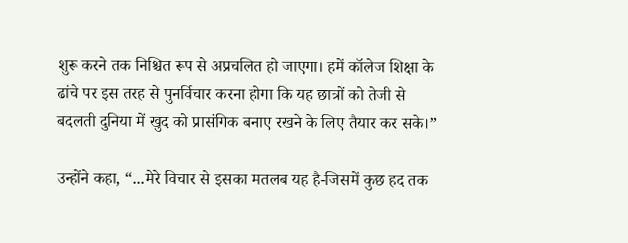शुरू करने तक निश्चित रूप से अप्रचलित हो जाएगा। हमें कॉलेज शिक्षा के ढांचे पर इस तरह से पुनर्विचार करना होगा कि यह छात्रों को तेजी से बदलती दुनिया में खुद को प्रासंगिक बनाए रखने के लिए तैयार कर सके।”

उन्होंने कहा, “...मेरे विचार से इसका मतलब यह है-जिसमें कुछ हद तक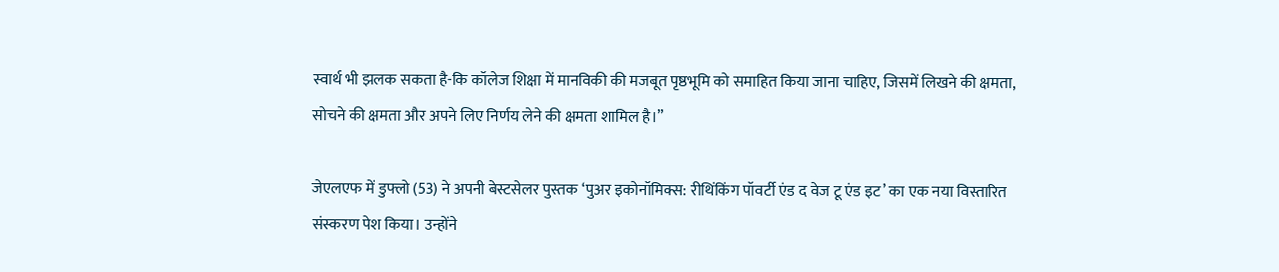स्वार्थ भी झलक सकता है-कि कॉलेज शिक्षा में मानविकी की मजबूत पृष्ठभूमि को समाहित किया जाना चाहिए, जिसमें लिखने की क्षमता, सोचने की क्षमता और अपने लिए निर्णय लेने की क्षमता शामिल है।”

जेएलएफ में डुफ्लो (53) ने अपनी बेस्टसेलर पुस्तक ‘पुअर इकोनॉमिक्स: रीथिंकिंग पॉवर्टी एंड द वेज टू एंड इट’ का एक नया विस्तारित संस्करण पेश किया। उन्होंने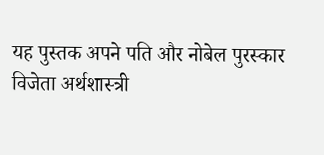यह पुस्तक अपने पति और नोबेल पुरस्कार विजेता अर्थशास्त्री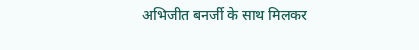अभिजीत बनर्जी के साथ मिलकर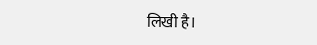लिखी है।